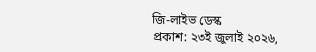জি-লাইভ ডেস্ক
প্রকাশ: ২৩ই জুলাই ২০২৬,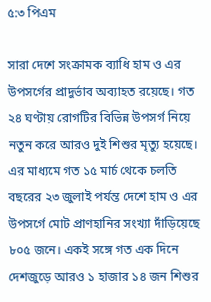৫:৩ পিএম

সারা দেশে সংক্রামক ব্যাধি হাম ও এর উপসর্গের প্রাদুর্ভাব অব্যাহত রয়েছে। গত ২৪ ঘণ্টায় রোগটির বিভিন্ন উপসর্গ নিয়ে নতুন করে আরও দুই শিশুর মৃত্যু হয়েছে। এর মাধ্যমে গত ১৫ মার্চ থেকে চলতি বছরের ২৩ জুলাই পর্যন্ত দেশে হাম ও এর উপসর্গে মোট প্রাণহানির সংখ্যা দাঁড়িয়েছে ৮০৫ জনে। একই সঙ্গে গত এক দিনে দেশজুড়ে আরও ১ হাজার ১৪ জন শিশুর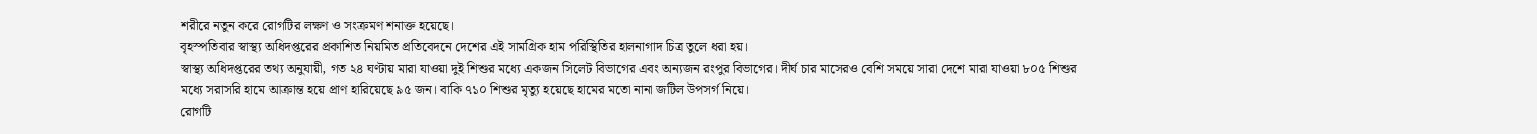শরীরে নতুন করে রোগটির লক্ষণ ও সংক্রমণ শনাক্ত হয়েছে।
বৃহস্পতিবার স্বাস্থ্য অধিদপ্তরের প্রকাশিত নিয়মিত প্রতিবেদনে দেশের এই সামগ্রিক হাম পরিস্থিতির হালনাগাদ চিত্র তুলে ধরা হয়।
স্বাস্থ্য অধিদপ্তরের তথ্য অনুযায়ী, গত ২৪ ঘণ্টায় মারা যাওয়া দুই শিশুর মধ্যে একজন সিলেট বিভাগের এবং অন্যজন রংপুর বিভাগের। দীর্ঘ চার মাসেরও বেশি সময়ে সারা দেশে মারা যাওয়া ৮০৫ শিশুর মধ্যে সরাসরি হামে আক্রান্ত হয়ে প্রাণ হারিয়েছে ৯৫ জন। বাকি ৭১০ শিশুর মৃত্যু হয়েছে হামের মতো নানা জটিল উপসর্গ নিয়ে।
রোগটি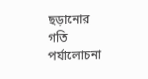ছড়ানোর গতি পর্যালোচনা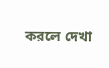করলে দেখা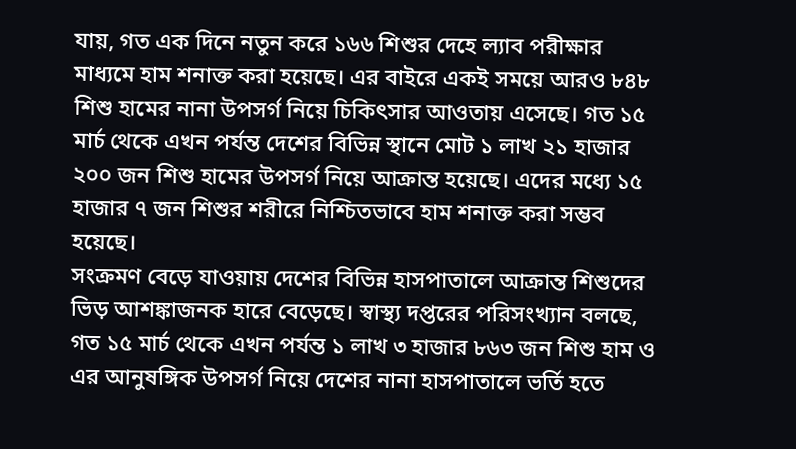যায়, গত এক দিনে নতুন করে ১৬৬ শিশুর দেহে ল্যাব পরীক্ষার মাধ্যমে হাম শনাক্ত করা হয়েছে। এর বাইরে একই সময়ে আরও ৮৪৮ শিশু হামের নানা উপসর্গ নিয়ে চিকিৎসার আওতায় এসেছে। গত ১৫ মার্চ থেকে এখন পর্যন্ত দেশের বিভিন্ন স্থানে মোট ১ লাখ ২১ হাজার ২০০ জন শিশু হামের উপসর্গ নিয়ে আক্রান্ত হয়েছে। এদের মধ্যে ১৫ হাজার ৭ জন শিশুর শরীরে নিশ্চিতভাবে হাম শনাক্ত করা সম্ভব হয়েছে।
সংক্রমণ বেড়ে যাওয়ায় দেশের বিভিন্ন হাসপাতালে আক্রান্ত শিশুদের ভিড় আশঙ্কাজনক হারে বেড়েছে। স্বাস্থ্য দপ্তরের পরিসংখ্যান বলছে, গত ১৫ মার্চ থেকে এখন পর্যন্ত ১ লাখ ৩ হাজার ৮৬৩ জন শিশু হাম ও এর আনুষঙ্গিক উপসর্গ নিয়ে দেশের নানা হাসপাতালে ভর্তি হতে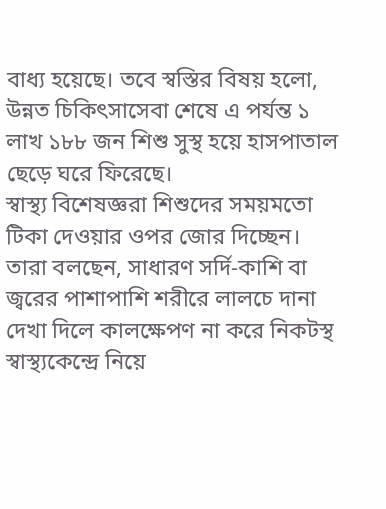বাধ্য হয়েছে। তবে স্বস্তির বিষয় হলো, উন্নত চিকিৎসাসেবা শেষে এ পর্যন্ত ১ লাখ ১৮৮ জন শিশু সুস্থ হয়ে হাসপাতাল ছেড়ে ঘরে ফিরেছে।
স্বাস্থ্য বিশেষজ্ঞরা শিশুদের সময়মতো টিকা দেওয়ার ওপর জোর দিচ্ছেন। তারা বলছেন, সাধারণ সর্দি-কাশি বা জ্বরের পাশাপাশি শরীরে লালচে দানা দেখা দিলে কালক্ষেপণ না করে নিকটস্থ স্বাস্থ্যকেন্দ্রে নিয়ে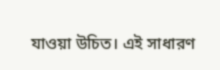যাওয়া উচিত। এই সাধারণ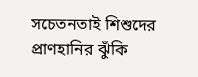সচেতনতাই শিশুদের প্রাণহানির ঝুঁকি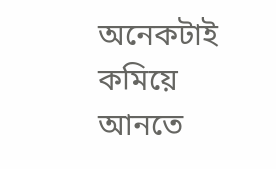অনেকটাই কমিয়ে আনতে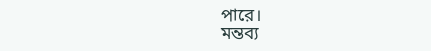পারে।
মন্তব্য